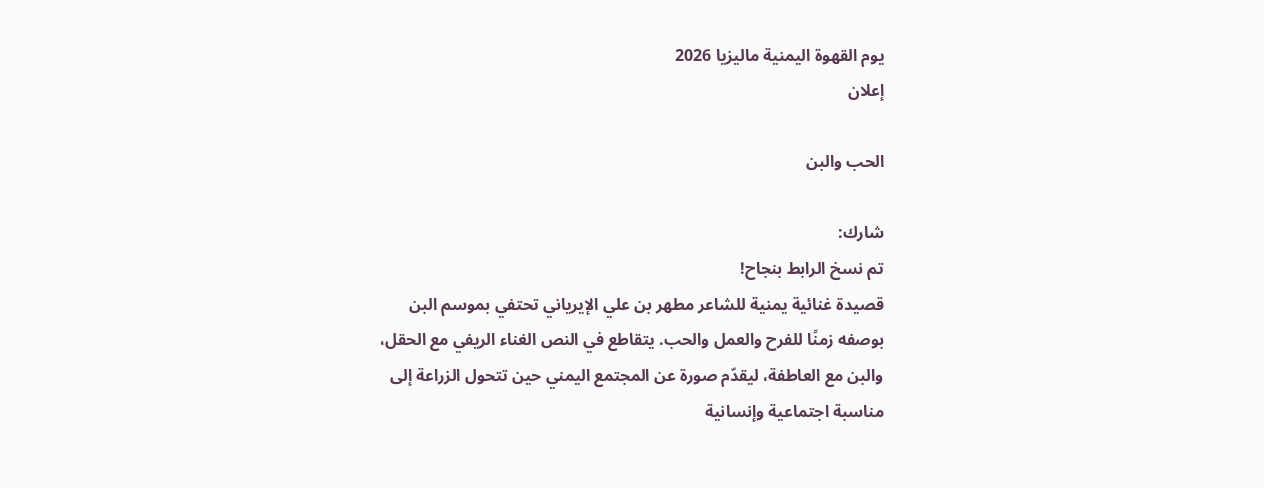يوم القهوة اليمنية ماليزيا 2026
إعلان

الحب والبن

شارك:
تم نسخ الرابط بنجاح!
قصيدة غنائية يمنية للشاعر مطهر بن علي الإيرياني تحتفي بموسم البن بوصفه زمنًا للفرح والعمل والحب. يتقاطع في النص الغناء الريفي مع الحقل، والبن مع العاطفة، ليقدّم صورة عن المجتمع اليمني حين تتحول الزراعة إلى مناسبة اجتماعية وإنسانية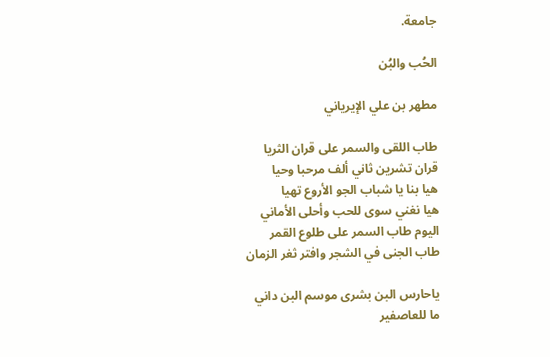جامعة.

الحُب والبُن

مطهر بن علي الإيرياني

طاب اللقى والسمر على قران الثريا
قران تشرين ثاني ألف مرحبا وحيا
هيا بنا يا شباب الجو الأروع تهيا
هيا نغني سوى للحب وأحلى الأماني
اليوم طاب السمر على طلوع القمر
طاب الجنى في الشجر وافتر ثغر الزمان

ياحارس البن بشرى موسم البن داني
ما للعاصفير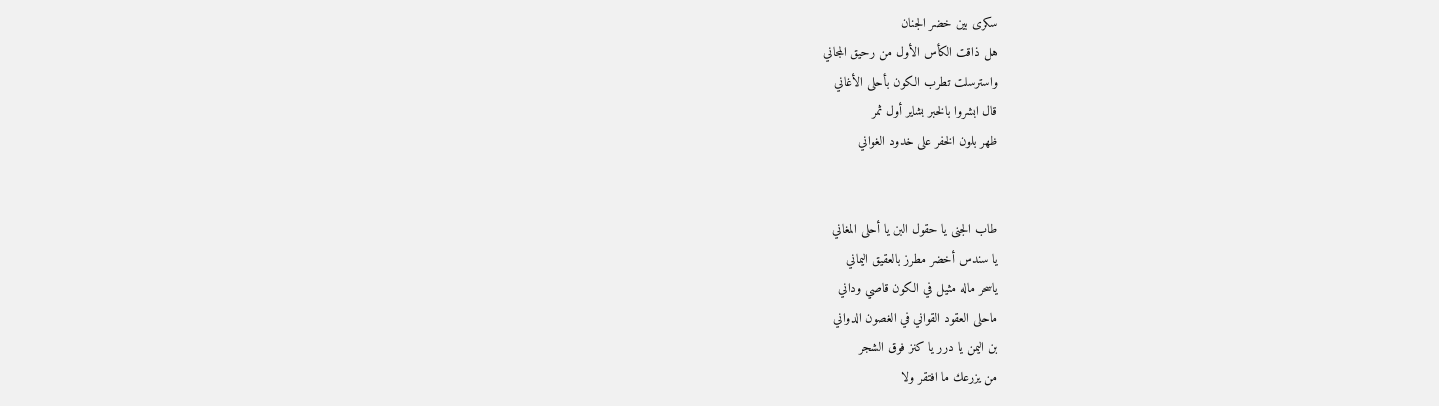سكرى بين خضر الجنان
هل ذاقت الكأس الأول من رحيق المجاني
واسترسلت تطرب الكون بأحلى الأغاني
قال ابشروا بالخبر بشاير أول ثمر
ظهر بلون الخفر على خدود الغواني


طاب الجنى يا حقول البن يا أحلى المغاني
يا سندس أخضر مطرز بالعقيق اليماني
ياسحر ماله مثيل في الكون قاصي وداني
ماحلى العقود القواني في الغصون الدواني
بن اليمن يا درر يا كنز فوق الشجر
من يزرعك ما افتقر ولا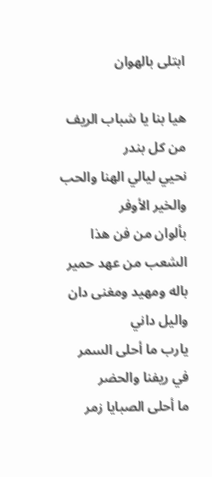ابتلى بالهوان

هيا بنا يا شباب الريف من كل بندر
نحيي ليالي الهنا والحب والخير الأوفر
بألوان من فن هذا الشعب من عهد حمير
باله ومهيد ومغنى دان واليل داني
يارب ما أحلى السمر في ريفنا والحضر
ما أحلى الصبايا زمر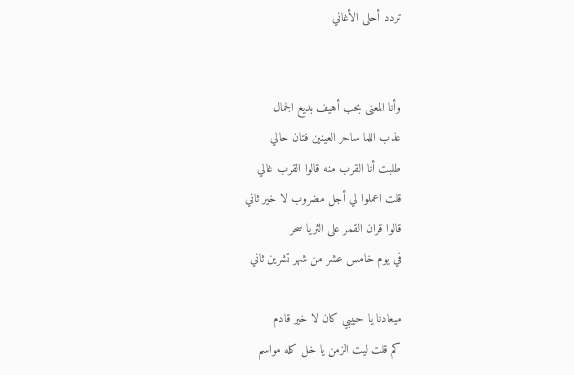تردد أحلى الأغاني


وأنا المعنى بحب أهيف بديع الجمال
عذب اللما ساحر العينين فتان حالي
طلبت أنا القرب منه قالوا القرب غالي
قلت اعملوا لي أجل مضروب لا خير ثاني
قالوا قران القمر على الثريا سحر
في يوم خامس عشر من شهر تشرين ثاني

ميعادنا يا حبيبي كان لا خير قادم
كم قلت ليت الزمن يا خل كله مواسم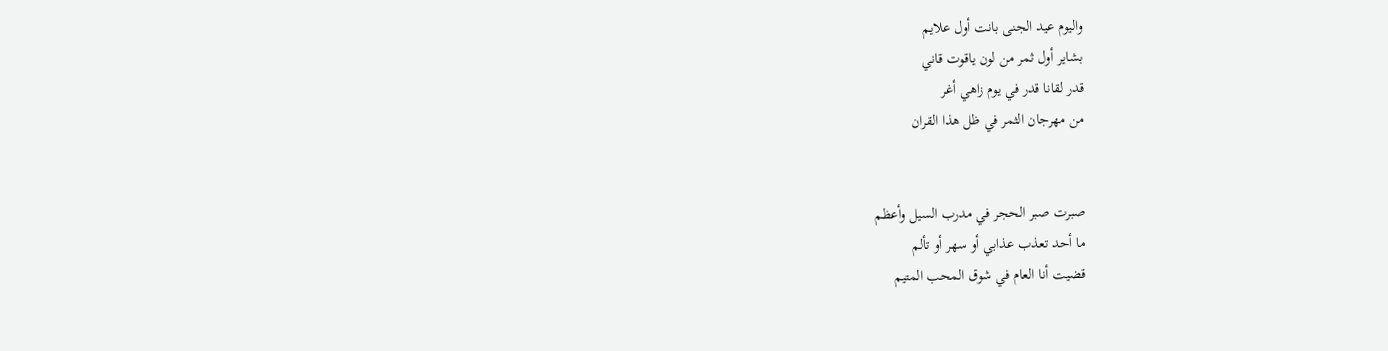واليوم عيد الجنى بانت أول علايم
بشاير أول ثمر من لون ياقوت قاني
قدر لقانا قدر في يوم زاهي أغر
من مهرجان الثمر في ظل هذا القران


صبرت صبر الحجر في مدرب السيل وأعظم
ما أحد تعذب عذابي أو سهر أو تألم
قضيت أنا العام في شوق المحب المتيم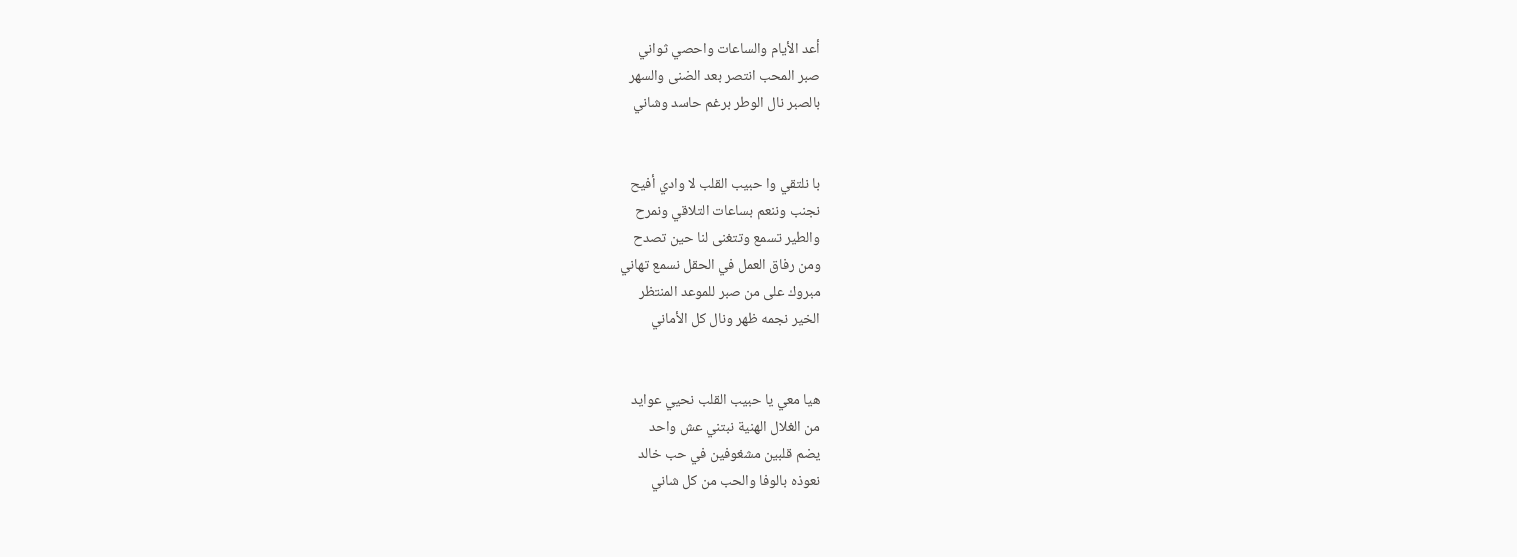أعد الأيام والساعات واحصي ثواني
صبر المحب انتصر بعد الضنى والسهر
بالصبر نال الوطر برغم حاسد وشاني


با نلتقي وا حبيب القلب لا وادي أفيح
نجنب وننعم بساعات التلاقي ونمرح
والطير تسمع وتتغنى لنا حين تصدح
ومن رفاق العمل في الحقل نسمع تهاني
مبروك على من صبر للموعد المنتظر
الخير نجمه ظهر ونال كل الأماني


هيا معي يا حبيب القلب نحيي عوايد
من الغلال الهنية نبتني عش واحد
يضم قلبين مشغوفين في حب خالد
نعوذه بالوفا والحب من كل شاني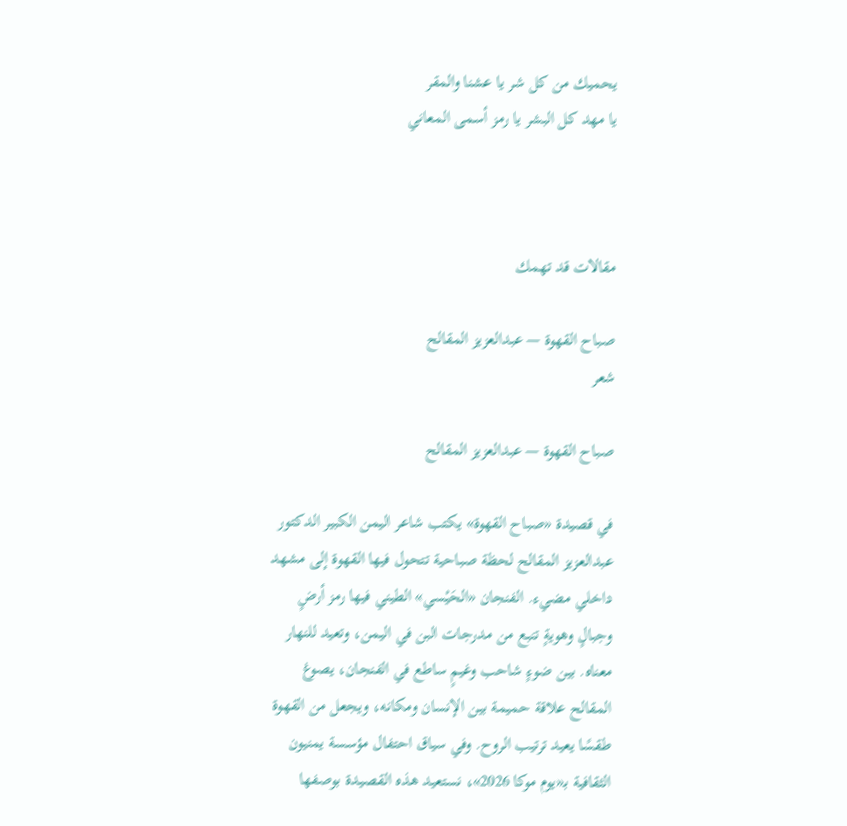يحميك من كل شر يا عشنا والمقر
يا مهد كل البشر يا رمز أسمى المعاني



مقالات قد تهمك

صباح القهوة — عبدالعزيز المقالح
شعر

صباح القهوة — عبدالعزيز المقالح

في قصيدة «صباح القهوة» يكتب شاعر اليمن الكبير الدكتور عبدالعزيز المقالح لحظة صباحية تتحول فيها القهوة إلى مشهد داخلي مضيء. الفنجان «الحَيْسي» الطيني فيها رمز أرضٍ وجبالٍ وهويةٍ تنبع من مدرجات البن في اليمن، وتعيد للنهار معناه. بين ضوءٍ شاحب وغيمٍ ساطع في الفنجان، يصوغ المقالح علاقة حميمة بين الإنسان ومكانه، ويجعل من القهوة طقسًا يعيد ترتيب الروح. وفي سياق احتفال مؤسسة يمنيون الثقافية بـ«يوم موكا 2026»، نستعيد هذه القصيدة بوصفها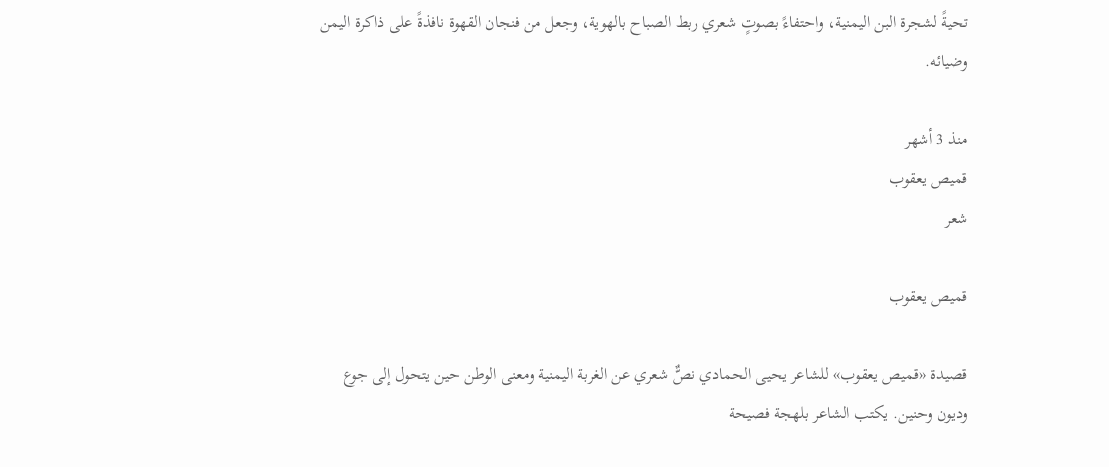تحيةً لشجرة البن اليمنية، واحتفاءً بصوتٍ شعري ربط الصباح بالهوية، وجعل من فنجان القهوة نافذةً على ذاكرة اليمن وضيائه.

منذ 3 أشهر
قميص يعقوب
شعر

قميص يعقوب

قصيدة «قميص يعقوب» للشاعر يحيى الحمادي نصٌّ شعري عن الغربة اليمنية ومعنى الوطن حين يتحول إلى جوع وديون وحنين. يكتب الشاعر بلهجة فصيحة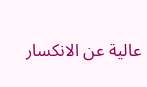عالية عن الانكسار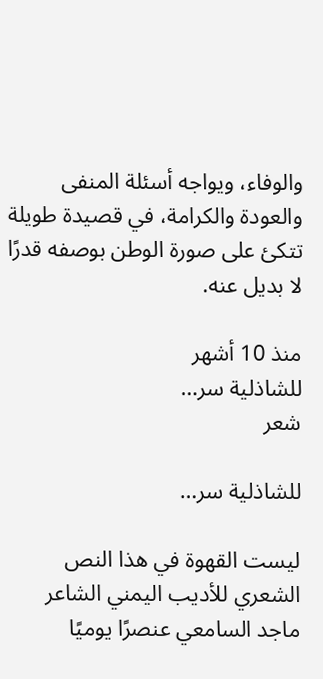والوفاء، ويواجه أسئلة المنفى والعودة والكرامة، في قصيدة طويلة تتكئ على صورة الوطن بوصفه قدرًا لا بديل عنه.

منذ 10 أشهر
للشاذلية سر…
شعر

للشاذلية سر…

ليست القهوة في هذا النص الشعري للأديب اليمني الشاعر ماجد السامعي عنصرًا يوميًا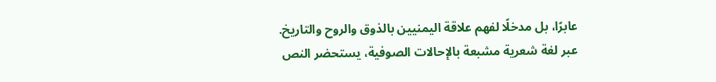عابرًا، بل مدخلًا لفهم علاقة اليمنيين بالذوق والروح والتاريخ. عبر لغة شعرية مشبعة بالإحالات الصوفية، يستحضر النص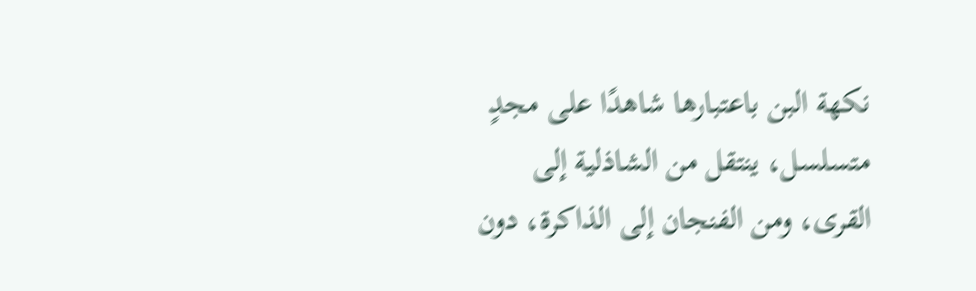نكهة البن باعتبارها شاهدًا على مجدٍ متسلسل، ينتقل من الشاذلية إلى القرى، ومن الفنجان إلى الذاكرة، دون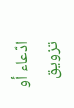ادّعاء أو تزويق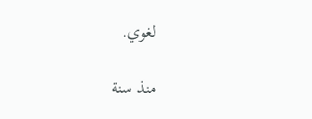لغوي.

منذ سنة